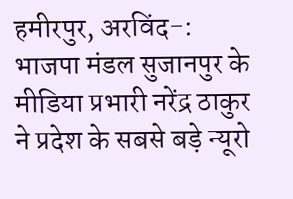हमीरपुर, अरविंद-: भाजपा मंडल सुजानपुर के मीडिया प्रभारी नरेंद्र ठाकुर ने प्रदेश के सबसे बड़े न्यूरो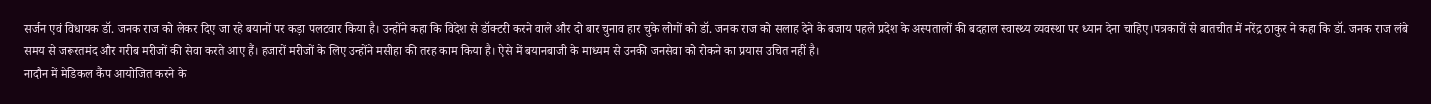सर्जन एवं विधायक डॉ. जनक राज को लेकर दिए जा रहे बयानों पर कड़ा पलटवार किया है। उन्होंने कहा कि विदेश से डॉक्टरी करने वाले और दो बार चुनाव हार चुके लोगों को डॉ. जनक राज को सलाह देने के बजाय पहले प्रदेश के अस्पतालों की बदहाल स्वास्थ्य व्यवस्था पर ध्यान देना चाहिए।पत्रकारों से बातचीत में नरेंद्र ठाकुर ने कहा कि डॉ. जनक राज लंबे समय से जरूरतमंद और गरीब मरीजों की सेवा करते आए हैं। हजारों मरीजों के लिए उन्होंने मसीहा की तरह काम किया है। ऐसे में बयानबाजी के माध्यम से उनकी जनसेवा को रोकने का प्रयास उचित नहीं है।
नादौन में मेडिकल कैंप आयोजित करने के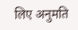लिए अनुमति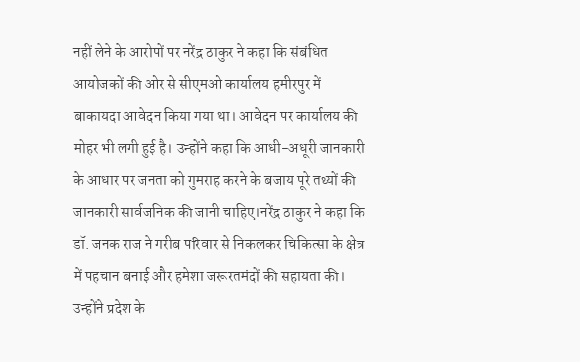नहीं लेने के आरोपों पर नरेंद्र ठाकुर ने कहा कि संबंधित आयोजकों की ओर से सीएमओ कार्यालय हमीरपुर में बाकायदा आवेदन किया गया था। आवेदन पर कार्यालय की मोहर भी लगी हुई है। उन्होंने कहा कि आधी-अधूरी जानकारी के आधार पर जनता को गुमराह करने के बजाय पूरे तथ्यों की जानकारी सार्वजनिक की जानी चाहिए।नरेंद्र ठाकुर ने कहा कि डॉ. जनक राज ने गरीब परिवार से निकलकर चिकित्सा के क्षेत्र में पहचान बनाई और हमेशा जरूरतमंदों की सहायता की। उन्होंने प्रदेश के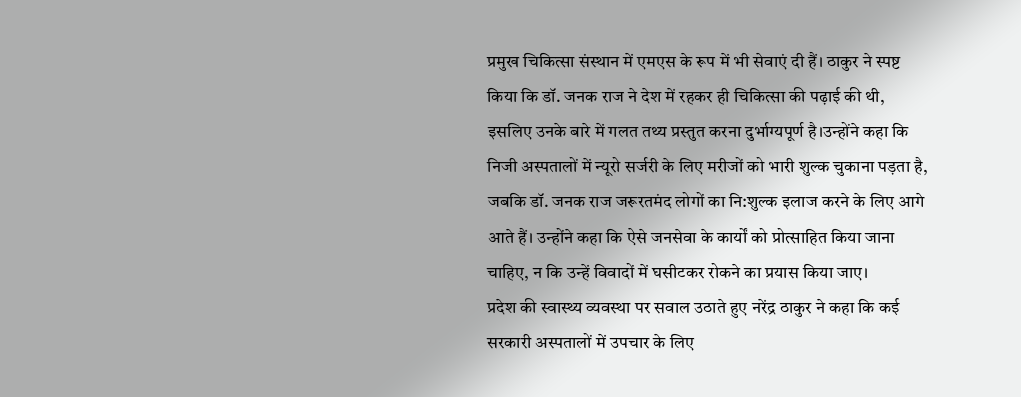प्रमुख चिकित्सा संस्थान में एमएस के रूप में भी सेवाएं दी हैं। ठाकुर ने स्पष्ट किया कि डॉ. जनक राज ने देश में रहकर ही चिकित्सा की पढ़ाई की थी, इसलिए उनके बारे में गलत तथ्य प्रस्तुत करना दुर्भाग्यपूर्ण है।उन्होंने कहा कि निजी अस्पतालों में न्यूरो सर्जरी के लिए मरीजों को भारी शुल्क चुकाना पड़ता है, जबकि डॉ. जनक राज जरूरतमंद लोगों का नि:शुल्क इलाज करने के लिए आगे आते हैं। उन्होंने कहा कि ऐसे जनसेवा के कार्यों को प्रोत्साहित किया जाना चाहिए, न कि उन्हें विवादों में घसीटकर रोकने का प्रयास किया जाए।
प्रदेश की स्वास्थ्य व्यवस्था पर सवाल उठाते हुए नरेंद्र ठाकुर ने कहा कि कई सरकारी अस्पतालों में उपचार के लिए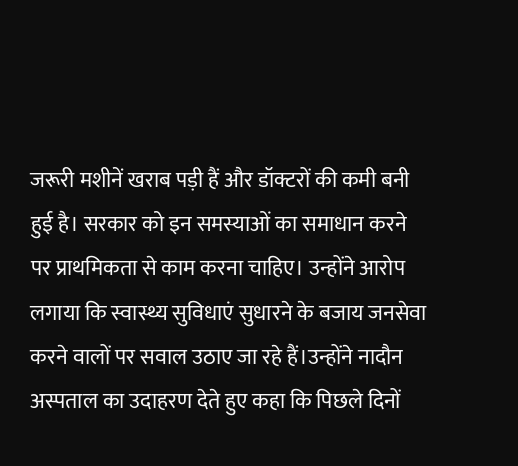जरूरी मशीनें खराब पड़ी हैं और डॉक्टरों की कमी बनी हुई है। सरकार को इन समस्याओं का समाधान करने पर प्राथमिकता से काम करना चाहिए। उन्होंने आरोप लगाया कि स्वास्थ्य सुविधाएं सुधारने के बजाय जनसेवा करने वालों पर सवाल उठाए जा रहे हैं।उन्होंने नादौन अस्पताल का उदाहरण देते हुए कहा कि पिछले दिनों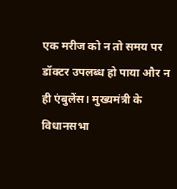एक मरीज को न तो समय पर डॉक्टर उपलब्ध हो पाया और न ही एंबुलेंस। मुख्यमंत्री के विधानसभा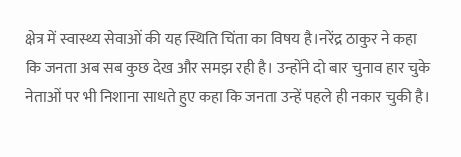क्षेत्र में स्वास्थ्य सेवाओं की यह स्थिति चिंता का विषय है।नरेंद्र ठाकुर ने कहा कि जनता अब सब कुछ देख और समझ रही है। उन्होंने दो बार चुनाव हार चुके नेताओं पर भी निशाना साधते हुए कहा कि जनता उन्हें पहले ही नकार चुकी है।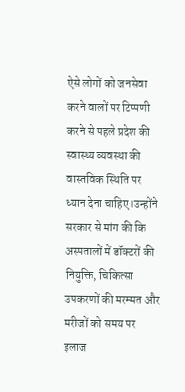ऐसे लोगों को जनसेवा करने वालों पर टिप्पणी करने से पहले प्रदेश की स्वास्थ्य व्यवस्था की वास्तविक स्थिति पर ध्यान देना चाहिए।उन्होंने सरकार से मांग की कि अस्पतालों में डॉक्टरों की नियुक्ति, चिकित्सा उपकरणों की मरम्मत और मरीजों को समय पर इलाज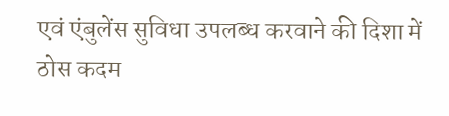एवं एंबुलेंस सुविधा उपलब्ध करवाने की दिशा में ठोस कदम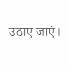उठाए जाएं।